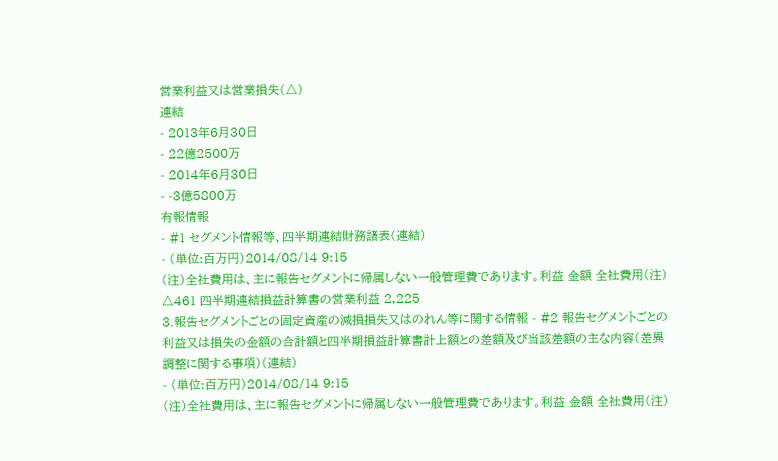営業利益又は営業損失(△)
連結
- 2013年6月30日
- 22億2500万
- 2014年6月30日
- -3億5800万
有報情報
- #1 セグメント情報等、四半期連結財務諸表(連結)
- (単位:百万円)2014/08/14 9:15
(注)全社費用は、主に報告セグメントに帰属しない一般管理費であります。利益 金額 全社費用(注) △461 四半期連結損益計算書の営業利益 2,225
3.報告セグメントごとの固定資産の減損損失又はのれん等に関する情報 - #2 報告セグメントごとの利益又は損失の金額の合計額と四半期損益計算書計上額との差額及び当該差額の主な内容(差異調整に関する事項)(連結)
- (単位:百万円)2014/08/14 9:15
(注)全社費用は、主に報告セグメントに帰属しない一般管理費であります。利益 金額 全社費用(注)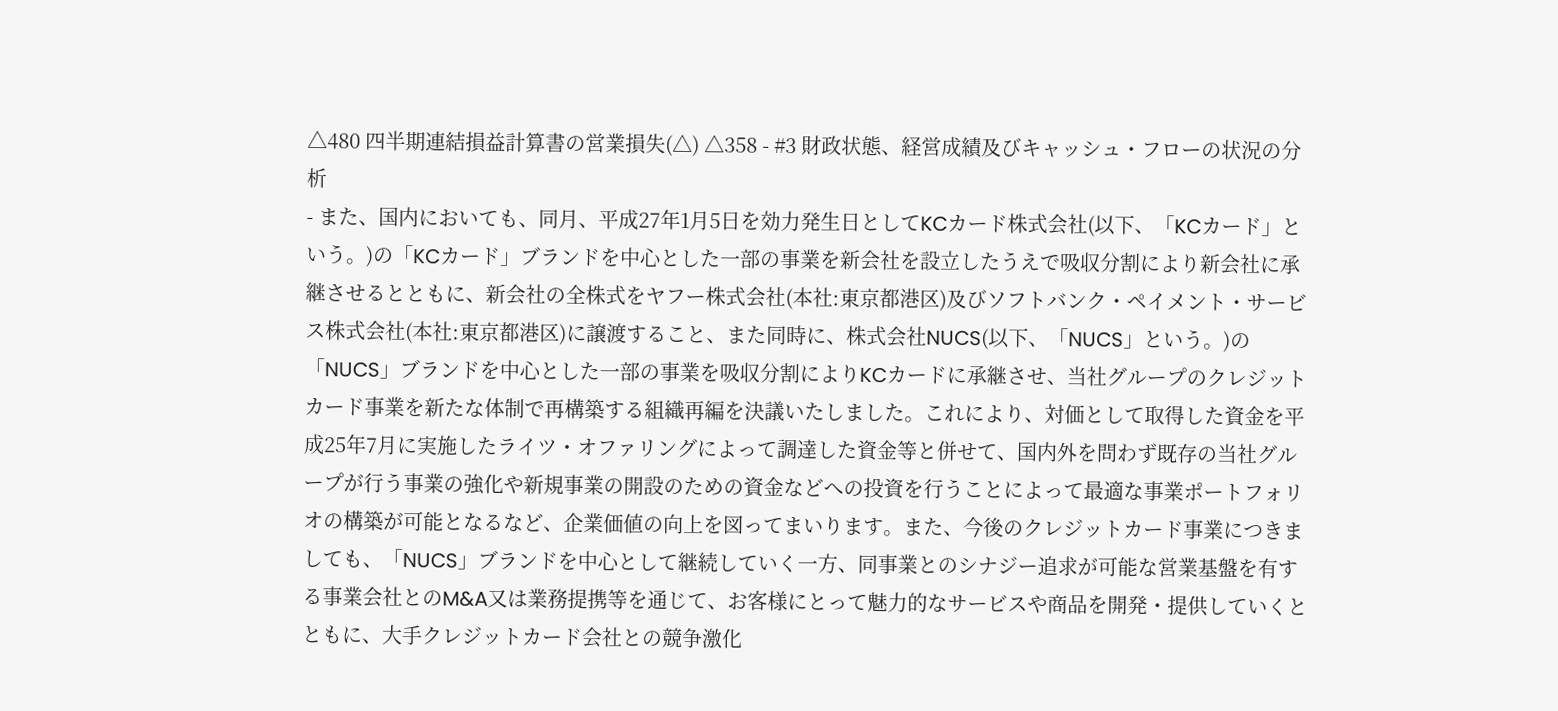△480 四半期連結損益計算書の営業損失(△) △358 - #3 財政状態、経営成績及びキャッシュ・フローの状況の分析
- また、国内においても、同月、平成27年1月5日を効力発生日としてKCカード株式会社(以下、「KCカード」という。)の「KCカード」ブランドを中心とした一部の事業を新会社を設立したうえで吸収分割により新会社に承継させるとともに、新会社の全株式をヤフー株式会社(本社:東京都港区)及びソフトバンク・ペイメント・サービス株式会社(本社:東京都港区)に譲渡すること、また同時に、株式会社NUCS(以下、「NUCS」という。)の「NUCS」ブランドを中心とした一部の事業を吸収分割によりKCカードに承継させ、当社グループのクレジットカード事業を新たな体制で再構築する組織再編を決議いたしました。これにより、対価として取得した資金を平成25年7月に実施したライツ・オファリングによって調達した資金等と併せて、国内外を問わず既存の当社グループが行う事業の強化や新規事業の開設のための資金などへの投資を行うことによって最適な事業ポートフォリオの構築が可能となるなど、企業価値の向上を図ってまいります。また、今後のクレジットカード事業につきましても、「NUCS」ブランドを中心として継続していく一方、同事業とのシナジー追求が可能な営業基盤を有する事業会社とのM&A又は業務提携等を通じて、お客様にとって魅力的なサービスや商品を開発・提供していくとともに、大手クレジットカード会社との競争激化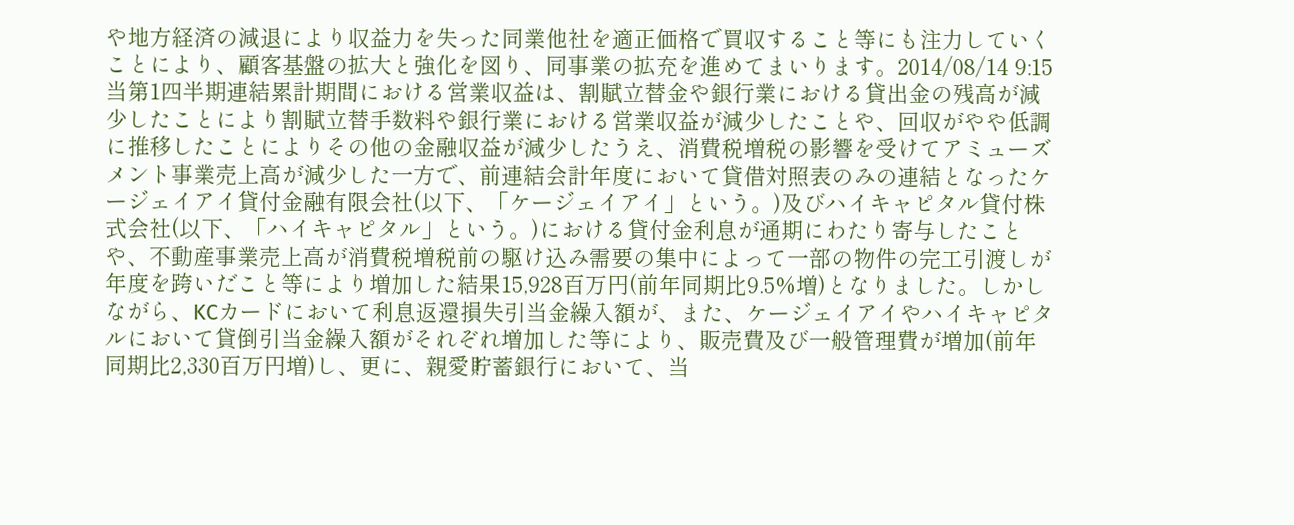や地方経済の減退により収益力を失った同業他社を適正価格で買収すること等にも注力していくことにより、顧客基盤の拡大と強化を図り、同事業の拡充を進めてまいります。2014/08/14 9:15
当第1四半期連結累計期間における営業収益は、割賦立替金や銀行業における貸出金の残高が減少したことにより割賦立替手数料や銀行業における営業収益が減少したことや、回収がやや低調に推移したことによりその他の金融収益が減少したうえ、消費税増税の影響を受けてアミューズメント事業売上高が減少した一方で、前連結会計年度において貸借対照表のみの連結となったケージェイアイ貸付金融有限会社(以下、「ケージェイアイ」という。)及びハイキャピタル貸付株式会社(以下、「ハイキャピタル」という。)における貸付金利息が通期にわたり寄与したことや、不動産事業売上高が消費税増税前の駆け込み需要の集中によって一部の物件の完工引渡しが年度を跨いだこと等により増加した結果15,928百万円(前年同期比9.5%増)となりました。しかしながら、KCカードにおいて利息返還損失引当金繰入額が、また、ケージェイアイやハイキャピタルにおいて貸倒引当金繰入額がそれぞれ増加した等により、販売費及び一般管理費が増加(前年同期比2,330百万円増)し、更に、親愛貯蓄銀行において、当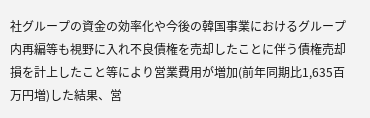社グループの資金の効率化や今後の韓国事業におけるグループ内再編等も視野に入れ不良債権を売却したことに伴う債権売却損を計上したこと等により営業費用が増加(前年同期比1,635百万円増)した結果、営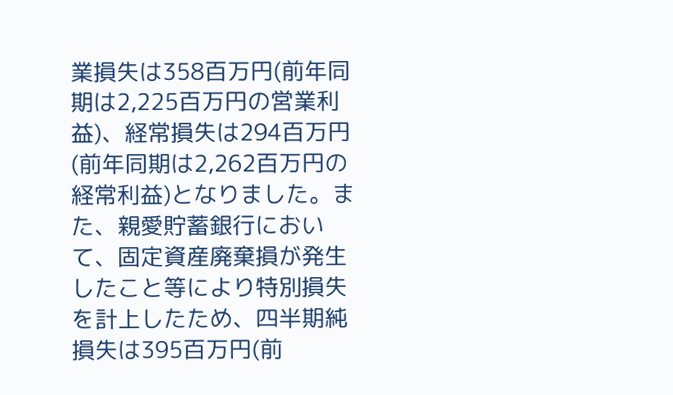業損失は358百万円(前年同期は2,225百万円の営業利益)、経常損失は294百万円(前年同期は2,262百万円の経常利益)となりました。また、親愛貯蓄銀行において、固定資産廃棄損が発生したこと等により特別損失を計上したため、四半期純損失は395百万円(前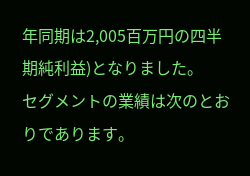年同期は2,005百万円の四半期純利益)となりました。
セグメントの業績は次のとおりであります。